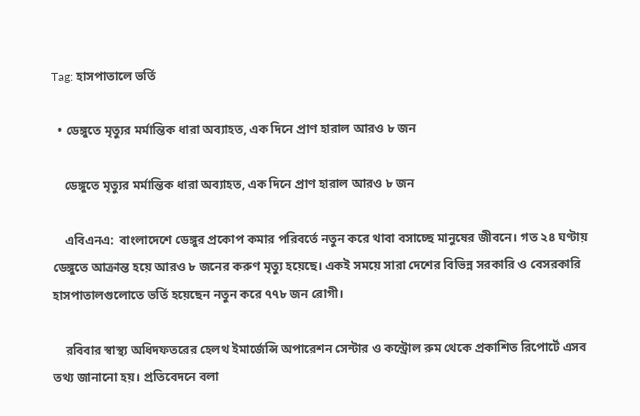Tag: হাসপাতালে ভর্তি

  • ডেঙ্গুতে মৃত্যুর মর্মান্তিক ধারা অব্যাহত, এক দিনে প্রাণ হারাল আরও ৮ জন

    ডেঙ্গুতে মৃত্যুর মর্মান্তিক ধারা অব্যাহত, এক দিনে প্রাণ হারাল আরও ৮ জন

    এবিএনএ:  বাংলাদেশে ডেঙ্গুর প্রকোপ কমার পরিবর্তে নতুন করে থাবা বসাচ্ছে মানুষের জীবনে। গত ২৪ ঘণ্টায় ডেঙ্গুতে আক্রান্ত হয়ে আরও ৮ জনের করুণ মৃত্যু হয়েছে। একই সময়ে সারা দেশের বিভিন্ন সরকারি ও বেসরকারি হাসপাতালগুলোতে ভর্তি হয়েছেন নতুন করে ৭৭৮ জন রোগী।

    রবিবার স্বাস্থ্য অধিদফতরের হেলথ ইমার্জেন্সি অপারেশন সেন্টার ও কন্ট্রোল রুম থেকে প্রকাশিত রিপোর্টে এসব তথ্য জানানো হয়। প্রতিবেদনে বলা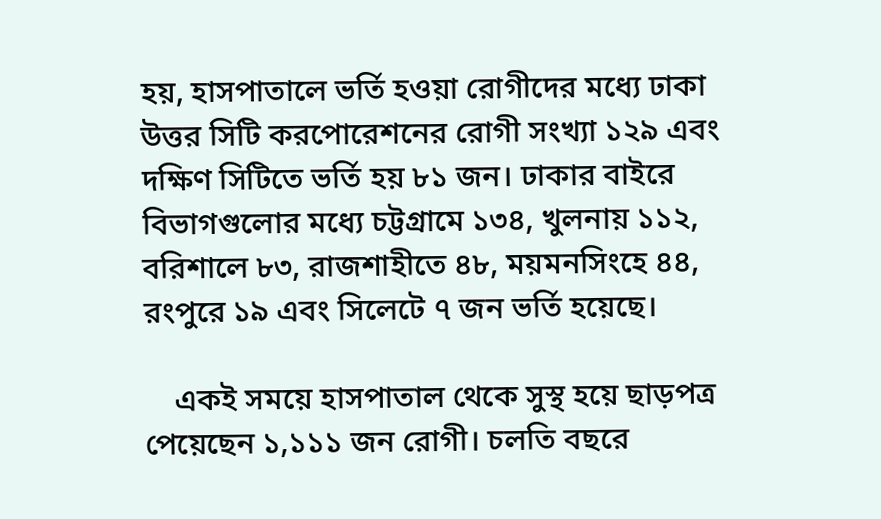হয়, হাসপাতালে ভর্তি হওয়া রোগীদের মধ্যে ঢাকা উত্তর সিটি করপোরেশনের রোগী সংখ্যা ১২৯ এবং দক্ষিণ সিটিতে ভর্তি হয় ৮১ জন। ঢাকার বাইরে বিভাগগুলোর মধ্যে চট্টগ্রামে ১৩৪, খুলনায় ১১২, বরিশালে ৮৩, রাজশাহীতে ৪৮, ময়মনসিংহে ৪৪, রংপুরে ১৯ এবং সিলেটে ৭ জন ভর্তি হয়েছে।

    একই সময়ে হাসপাতাল থেকে সুস্থ হয়ে ছাড়পত্র পেয়েছেন ১,১১১ জন রোগী। চলতি বছরে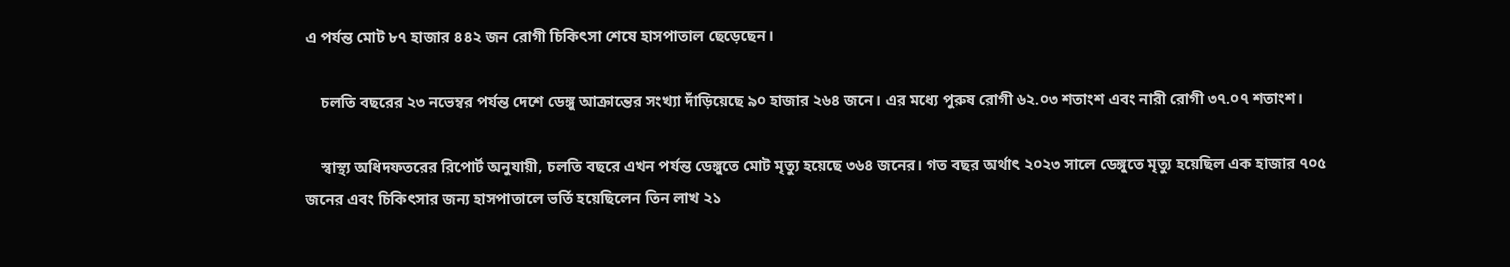এ পর্যন্ত মোট ৮৭ হাজার ৪৪২ জন রোগী চিকিৎসা শেষে হাসপাতাল ছেড়েছেন।

    চলতি বছরের ২৩ নভেম্বর পর্যন্ত দেশে ডেঙ্গু আক্রান্তের সংখ্যা দাঁড়িয়েছে ৯০ হাজার ২৬৪ জনে। এর মধ্যে পুরুষ রোগী ৬২.০৩ শতাংশ এবং নারী রোগী ৩৭.০৭ শতাংশ।

    স্বাস্থ্য অধিদফতরের রিপোর্ট অনুযায়ী, চলতি বছরে এখন পর্যন্ত ডেঙ্গুতে মোট মৃত্যু হয়েছে ৩৬৪ জনের। গত বছর অর্থাৎ ২০২৩ সালে ডেঙ্গুতে মৃত্যু হয়েছিল এক হাজার ৭০৫ জনের এবং চিকিৎসার জন্য হাসপাতালে ভর্তি হয়েছিলেন তিন লাখ ২১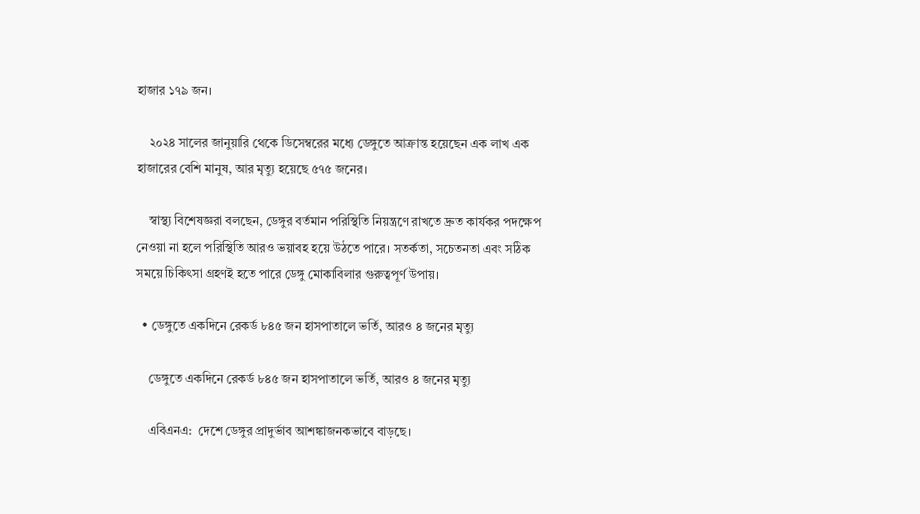হাজার ১৭৯ জন।

    ২০২৪ সালের জানুয়ারি থেকে ডিসেম্বরের মধ্যে ডেঙ্গুতে আক্রান্ত হয়েছেন এক লাখ এক হাজারের বেশি মানুষ, আর মৃত্যু হয়েছে ৫৭৫ জনের।

    স্বাস্থ্য বিশেষজ্ঞরা বলছেন, ডেঙ্গুর বর্তমান পরিস্থিতি নিয়ন্ত্রণে রাখতে দ্রুত কার্যকর পদক্ষেপ নেওয়া না হলে পরিস্থিতি আরও ভয়াবহ হয়ে উঠতে পারে। সতর্কতা, সচেতনতা এবং সঠিক সময়ে চিকিৎসা গ্রহণই হতে পারে ডেঙ্গু মোকাবিলার গুরুত্বপূর্ণ উপায়।

  • ডেঙ্গুতে একদিনে রেকর্ড ৮৪৫ জন হাসপাতালে ভর্তি, আরও ৪ জনের মৃত্যু

    ডেঙ্গুতে একদিনে রেকর্ড ৮৪৫ জন হাসপাতালে ভর্তি, আরও ৪ জনের মৃত্যু

    এবিএনএ:  দেশে ডেঙ্গুর প্রাদুর্ভাব আশঙ্কাজনকভাবে বাড়ছে।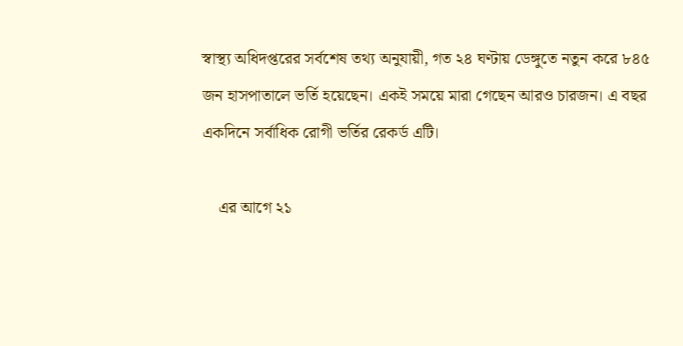স্বাস্থ্য অধিদপ্তরের সর্বশেষ তথ্য অনুযায়ী, গত ২৪ ঘণ্টায় ডেঙ্গুতে নতুন করে ৮৪৫ জন হাসপাতালে ভর্তি হয়েছেন। একই সময়ে মারা গেছেন আরও চারজন। এ বছর একদিনে সর্বাধিক রোগী ভর্তির রেকর্ড এটি।

    এর আগে ২১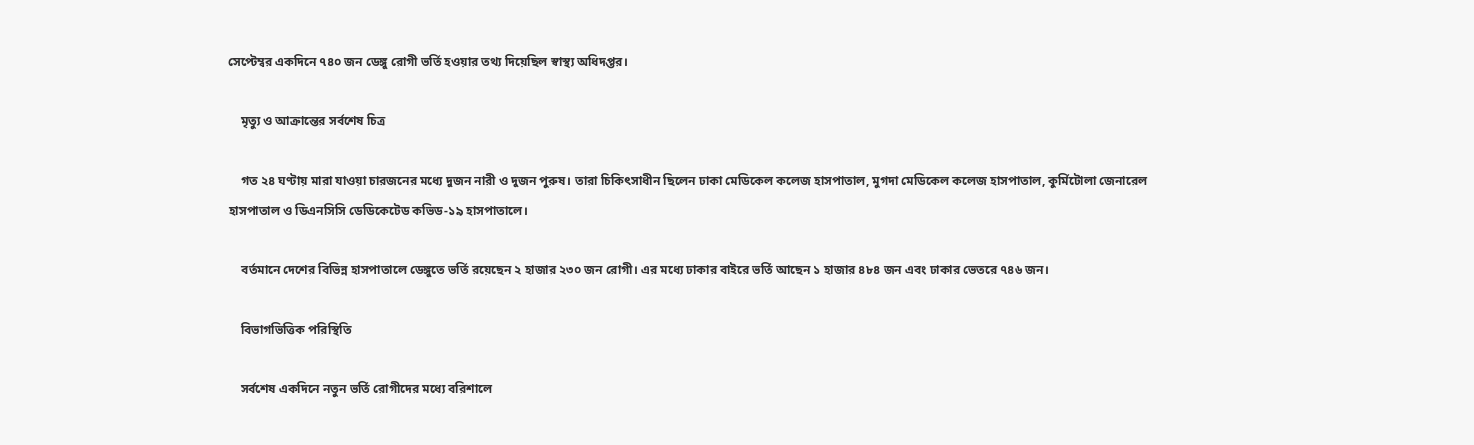সেপ্টেম্বর একদিনে ৭৪০ জন ডেঙ্গু রোগী ভর্তি হওয়ার তথ্য দিয়েছিল স্বাস্থ্য অধিদপ্তর।

    মৃত্যু ও আক্রান্তের সর্বশেষ চিত্র

    গত ২৪ ঘণ্টায় মারা যাওয়া চারজনের মধ্যে দুজন নারী ও দুজন পুরুষ। তারা চিকিৎসাধীন ছিলেন ঢাকা মেডিকেল কলেজ হাসপাতাল, মুগদা মেডিকেল কলেজ হাসপাতাল, কুর্মিটোলা জেনারেল হাসপাতাল ও ডিএনসিসি ডেডিকেটেড কভিড-১৯ হাসপাতালে।

    বর্তমানে দেশের বিভিন্ন হাসপাতালে ডেঙ্গুতে ভর্তি রয়েছেন ২ হাজার ২৩০ জন রোগী। এর মধ্যে ঢাকার বাইরে ভর্তি আছেন ১ হাজার ৪৮৪ জন এবং ঢাকার ভেতরে ৭৪৬ জন।

    বিভাগভিত্তিক পরিস্থিতি

    সর্বশেষ একদিনে নতুন ভর্তি রোগীদের মধ্যে বরিশালে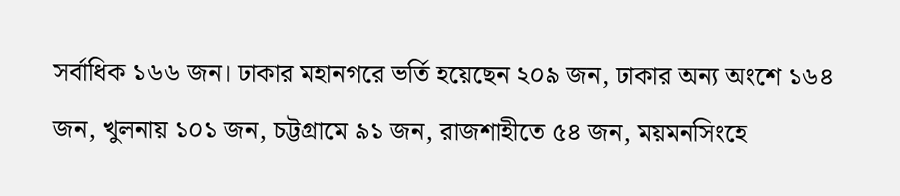সর্বাধিক ১৬৬ জন। ঢাকার মহানগরে ভর্তি হয়েছেন ২০৯ জন, ঢাকার অন্য অংশে ১৬৪ জন, খুলনায় ১০১ জন, চট্টগ্রামে ৯১ জন, রাজশাহীতে ৫৪ জন, ময়মনসিংহে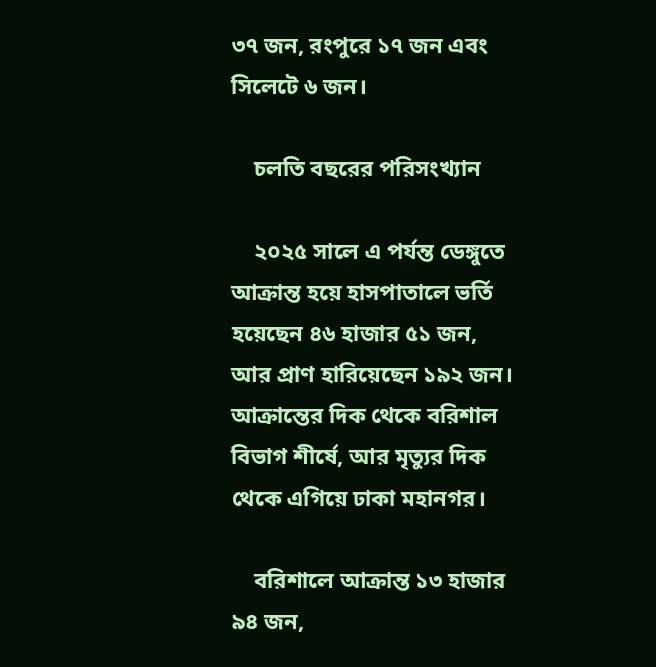৩৭ জন, রংপুরে ১৭ জন এবং সিলেটে ৬ জন।

    চলতি বছরের পরিসংখ্যান

    ২০২৫ সালে এ পর্যন্ত ডেঙ্গুতে আক্রান্ত হয়ে হাসপাতালে ভর্তি হয়েছেন ৪৬ হাজার ৫১ জন, আর প্রাণ হারিয়েছেন ১৯২ জন। আক্রান্তের দিক থেকে বরিশাল বিভাগ শীর্ষে, আর মৃত্যুর দিক থেকে এগিয়ে ঢাকা মহানগর।

    বরিশালে আক্রান্ত ১৩ হাজার ৯৪ জন,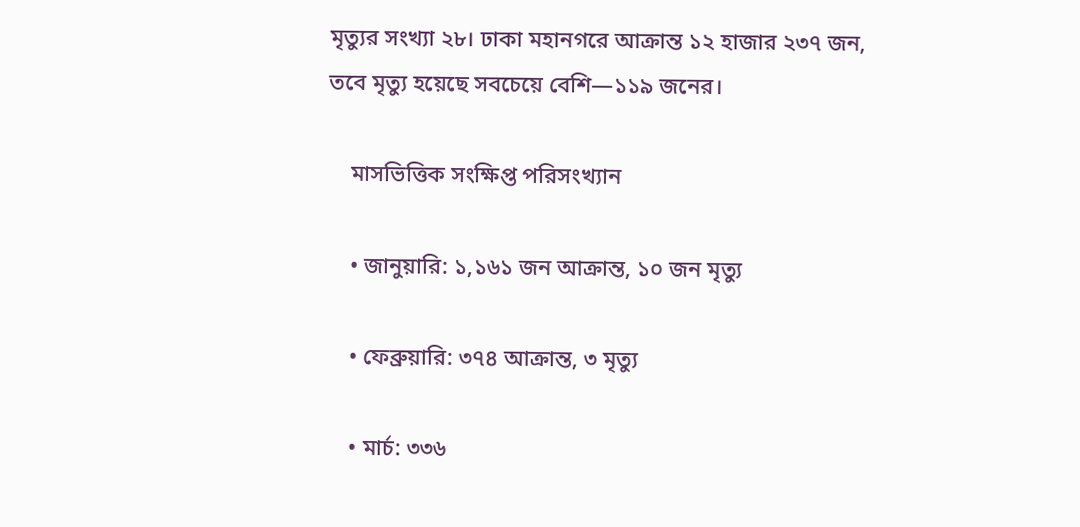মৃত্যুর সংখ্যা ২৮। ঢাকা মহানগরে আক্রান্ত ১২ হাজার ২৩৭ জন, তবে মৃত্যু হয়েছে সবচেয়ে বেশি—১১৯ জনের।

    মাসভিত্তিক সংক্ষিপ্ত পরিসংখ্যান

    • জানুয়ারি: ১,১৬১ জন আক্রান্ত, ১০ জন মৃত্যু

    • ফেব্রুয়ারি: ৩৭৪ আক্রান্ত, ৩ মৃত্যু

    • মার্চ: ৩৩৬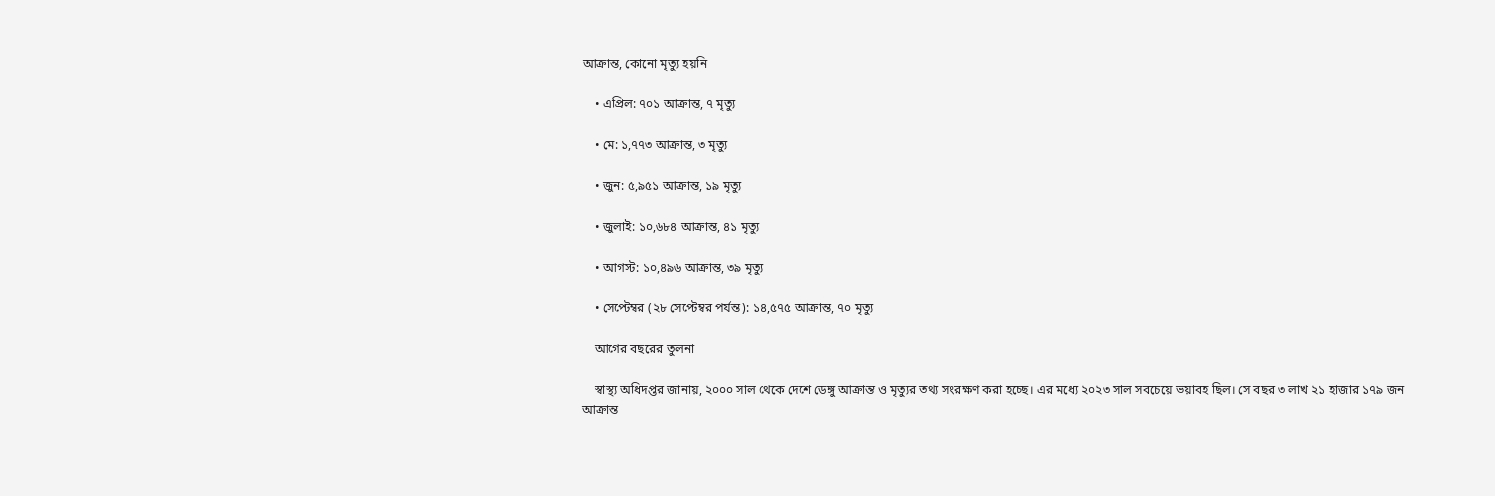আক্রান্ত, কোনো মৃত্যু হয়নি

    • এপ্রিল: ৭০১ আক্রান্ত, ৭ মৃত্যু

    • মে: ১,৭৭৩ আক্রান্ত, ৩ মৃত্যু

    • জুন: ৫,৯৫১ আক্রান্ত, ১৯ মৃত্যু

    • জুলাই: ১০,৬৮৪ আক্রান্ত, ৪১ মৃত্যু

    • আগস্ট: ১০,৪৯৬ আক্রান্ত, ৩৯ মৃত্যু

    • সেপ্টেম্বর (২৮ সেপ্টেম্বর পর্যন্ত): ১৪,৫৭৫ আক্রান্ত, ৭০ মৃত্যু

    আগের বছরের তুলনা

    স্বাস্থ্য অধিদপ্তর জানায়, ২০০০ সাল থেকে দেশে ডেঙ্গু আক্রান্ত ও মৃত্যুর তথ্য সংরক্ষণ করা হচ্ছে। এর মধ্যে ২০২৩ সাল সবচেয়ে ভয়াবহ ছিল। সে বছর ৩ লাখ ২১ হাজার ১৭৯ জন আক্রান্ত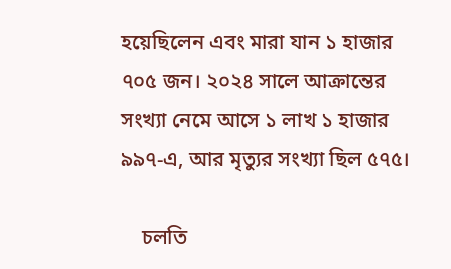হয়েছিলেন এবং মারা যান ১ হাজার ৭০৫ জন। ২০২৪ সালে আক্রান্তের সংখ্যা নেমে আসে ১ লাখ ১ হাজার ৯৯৭-এ, আর মৃত্যুর সংখ্যা ছিল ৫৭৫।

    চলতি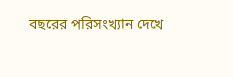বছরের পরিসংখ্যান দেখে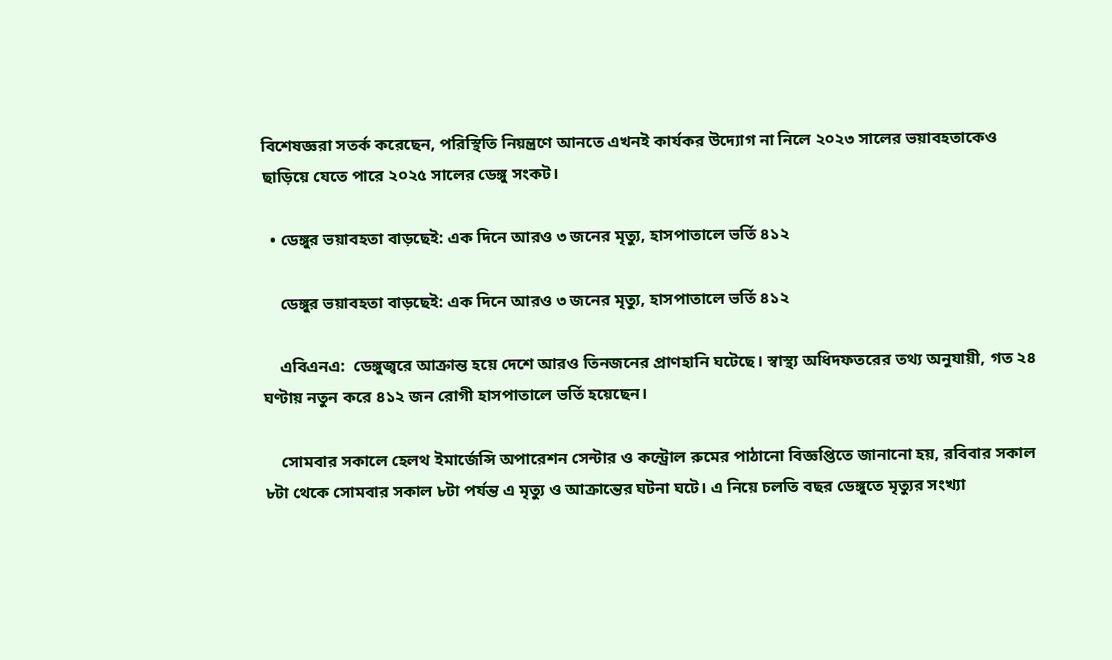বিশেষজ্ঞরা সতর্ক করেছেন, পরিস্থিতি নিয়ন্ত্রণে আনতে এখনই কার্যকর উদ্যোগ না নিলে ২০২৩ সালের ভয়াবহতাকেও ছাড়িয়ে যেতে পারে ২০২৫ সালের ডেঙ্গু সংকট।

  • ডেঙ্গুর ভয়াবহতা বাড়ছেই: এক দিনে আরও ৩ জনের মৃত্যু, হাসপাতালে ভর্তি ৪১২

    ডেঙ্গুর ভয়াবহতা বাড়ছেই: এক দিনে আরও ৩ জনের মৃত্যু, হাসপাতালে ভর্তি ৪১২

    এবিএনএ:  ডেঙ্গুজ্বরে আক্রান্ত হয়ে দেশে আরও তিনজনের প্রাণহানি ঘটেছে। স্বাস্থ্য অধিদফতরের তথ্য অনুযায়ী, গত ২৪ ঘণ্টায় নতুন করে ৪১২ জন রোগী হাসপাতালে ভর্তি হয়েছেন।

    সোমবার সকালে হেলথ ইমার্জেন্সি অপারেশন সেন্টার ও কন্ট্রোল রুমের পাঠানো বিজ্ঞপ্তিতে জানানো হয়, রবিবার সকাল ৮টা থেকে সোমবার সকাল ৮টা পর্যন্ত এ মৃত্যু ও আক্রান্তের ঘটনা ঘটে। এ নিয়ে চলতি বছর ডেঙ্গুতে মৃত্যুর সংখ্যা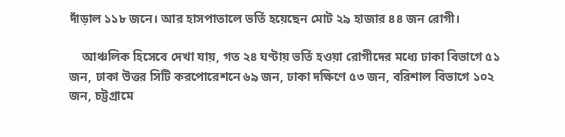দাঁড়াল ১১৮ জনে। আর হাসপাতালে ভর্তি হয়েছেন মোট ২৯ হাজার ৪৪ জন রোগী।

    আঞ্চলিক হিসেবে দেখা যায়, গত ২৪ ঘণ্টায় ভর্তি হওয়া রোগীদের মধ্যে ঢাকা বিভাগে ৫১ জন, ঢাকা উত্তর সিটি করপোরেশনে ৬৯ জন, ঢাকা দক্ষিণে ৫৩ জন, বরিশাল বিভাগে ১০২ জন, চট্টগ্রামে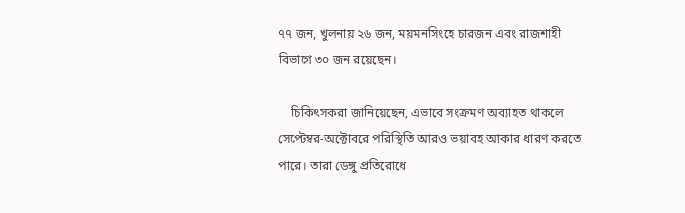৭৭ জন, খুলনায় ২৬ জন, ময়মনসিংহে চারজন এবং রাজশাহী বিভাগে ৩০ জন রয়েছেন।

    চিকিৎসকরা জানিয়েছেন, এভাবে সংক্রমণ অব্যাহত থাকলে সেপ্টেম্বর-অক্টোবরে পরিস্থিতি আরও ভয়াবহ আকার ধারণ করতে পারে। তারা ডেঙ্গু প্রতিরোধে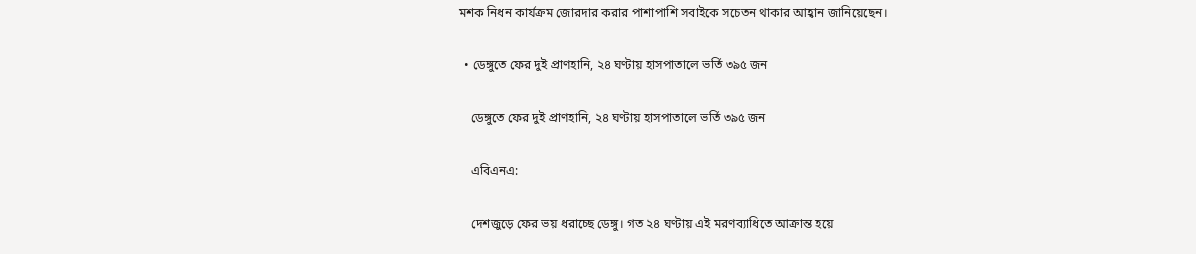মশক নিধন কার্যক্রম জোরদার করার পাশাপাশি সবাইকে সচেতন থাকার আহ্বান জানিয়েছেন।

  • ডেঙ্গুতে ফের দুই প্রাণহানি, ২৪ ঘণ্টায় হাসপাতালে ভর্তি ৩৯৫ জন

    ডেঙ্গুতে ফের দুই প্রাণহানি, ২৪ ঘণ্টায় হাসপাতালে ভর্তি ৩৯৫ জন

    এবিএনএ:

    দেশজুড়ে ফের ভয় ধরাচ্ছে ডেঙ্গু। গত ২৪ ঘণ্টায় এই মরণব্যাধিতে আক্রান্ত হয়ে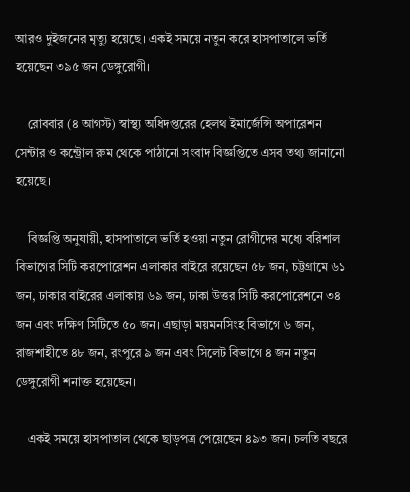আরও দুইজনের মৃত্যু হয়েছে। একই সময়ে নতুন করে হাসপাতালে ভর্তি হয়েছেন ৩৯৫ জন ডেঙ্গুরোগী।

    রোববার (৪ আগস্ট) স্বাস্থ্য অধিদপ্তরের হেলথ ইমার্জেন্সি অপারেশন সেন্টার ও কন্ট্রোল রুম থেকে পাঠানো সংবাদ বিজ্ঞপ্তিতে এসব তথ্য জানানো হয়েছে।

    বিজ্ঞপ্তি অনুযায়ী, হাসপাতালে ভর্তি হওয়া নতুন রোগীদের মধ্যে বরিশাল বিভাগের সিটি করপোরেশন এলাকার বাইরে রয়েছেন ৫৮ জন, চট্টগ্রামে ৬১ জন, ঢাকার বাইরের এলাকায় ৬৯ জন, ঢাকা উত্তর সিটি করপোরেশনে ৩৪ জন এবং দক্ষিণ সিটিতে ৫০ জন। এছাড়া ময়মনসিংহ বিভাগে ৬ জন, রাজশাহীতে ৪৮ জন, রংপুরে ৯ জন এবং সিলেট বিভাগে ৪ জন নতুন ডেঙ্গুরোগী শনাক্ত হয়েছেন।

    একই সময়ে হাসপাতাল থেকে ছাড়পত্র পেয়েছেন ৪৯৩ জন। চলতি বছরে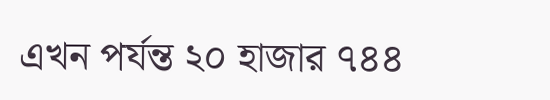এখন পর্যন্ত ২০ হাজার ৭৪৪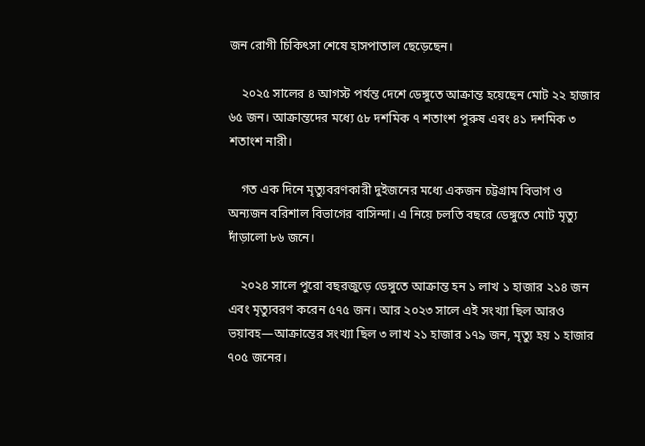জন রোগী চিকিৎসা শেষে হাসপাতাল ছেড়েছেন।

    ২০২৫ সালের ৪ আগস্ট পর্যন্ত দেশে ডেঙ্গুতে আক্রান্ত হয়েছেন মোট ২২ হাজার ৬৫ জন। আক্রান্তদের মধ্যে ৫৮ দশমিক ৭ শতাংশ পুরুষ এবং ৪১ দশমিক ৩ শতাংশ নারী।

    গত এক দিনে মৃত্যুবরণকারী দুইজনের মধ্যে একজন চট্টগ্রাম বিভাগ ও অন্যজন বরিশাল বিভাগের বাসিন্দা। এ নিয়ে চলতি বছরে ডেঙ্গুতে মোট মৃত্যু দাঁড়ালো ৮৬ জনে।

    ২০২৪ সালে পুরো বছরজুড়ে ডেঙ্গুতে আক্রান্ত হন ১ লাখ ১ হাজার ২১৪ জন এবং মৃত্যুবরণ করেন ৫৭৫ জন। আর ২০২৩ সালে এই সংখ্যা ছিল আরও ভয়াবহ—আক্রান্তের সংখ্যা ছিল ৩ লাখ ২১ হাজার ১৭৯ জন, মৃত্যু হয় ১ হাজার ৭০৫ জনের।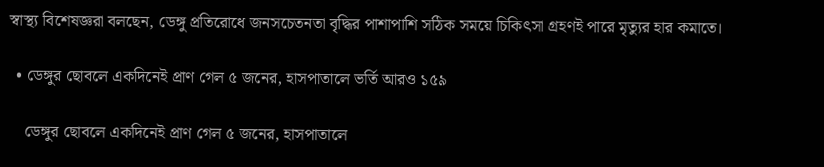স্বাস্থ্য বিশেষজ্ঞরা বলছেন, ডেঙ্গু প্রতিরোধে জনসচেতনতা বৃদ্ধির পাশাপাশি সঠিক সময়ে চিকিৎসা গ্রহণই পারে মৃত্যুর হার কমাতে।

  • ডেঙ্গুর ছোবলে একদিনেই প্রাণ গেল ৫ জনের, হাসপাতালে ভর্তি আরও ১৫৯

    ডেঙ্গুর ছোবলে একদিনেই প্রাণ গেল ৫ জনের, হাসপাতালে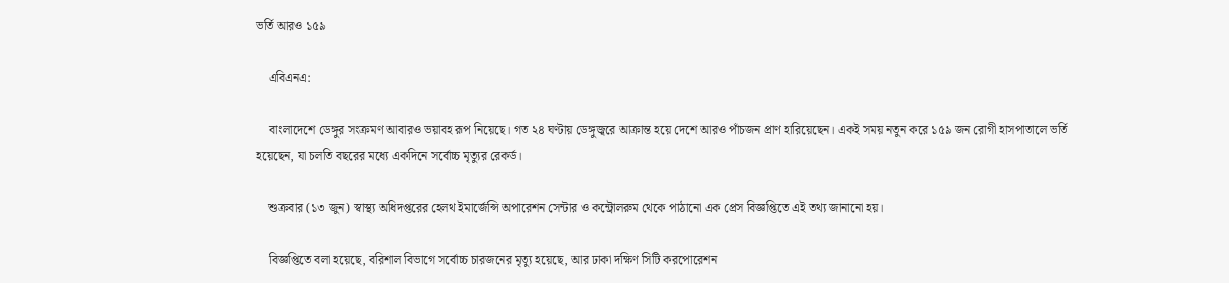ভর্তি আরও ১৫৯

    এবিএনএ:

    বাংলাদেশে ডেঙ্গুর সংক্রমণ আবারও ভয়াবহ রূপ নিয়েছে। গত ২৪ ঘণ্টায় ডেঙ্গুজ্বরে আক্রান্ত হয়ে দেশে আরও পাঁচজন প্রাণ হারিয়েছেন। একই সময় নতুন করে ১৫৯ জন রোগী হাসপাতালে ভর্তি হয়েছেন, যা চলতি বছরের মধ্যে একদিনে সর্বোচ্চ মৃত্যুর রেকর্ড।

    শুক্রবার (১৩ জুন) স্বাস্থ্য অধিদপ্তরের হেলথ ইমার্জেন্সি অপারেশন সেন্টার ও কন্ট্রোলরুম থেকে পাঠানো এক প্রেস বিজ্ঞপ্তিতে এই তথ্য জানানো হয়।

    বিজ্ঞপ্তিতে বলা হয়েছে, বরিশাল বিভাগে সর্বোচ্চ চারজনের মৃত্যু হয়েছে, আর ঢাকা দক্ষিণ সিটি করপোরেশন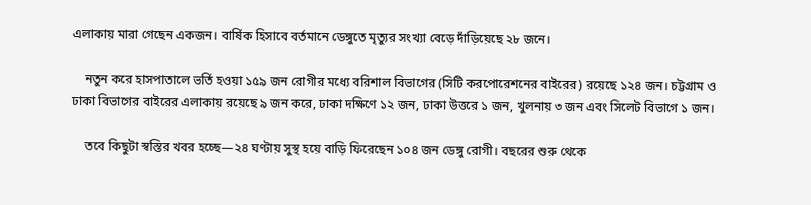এলাকায় মারা গেছেন একজন। বার্ষিক হিসাবে বর্তমানে ডেঙ্গুতে মৃত্যুর সংখ্যা বেড়ে দাঁড়িয়েছে ২৮ জনে।

    নতুন করে হাসপাতালে ভর্তি হওয়া ১৫৯ জন রোগীর মধ্যে বরিশাল বিভাগের (সিটি করপোরেশনের বাইরের) রয়েছে ১২৪ জন। চট্টগ্রাম ও ঢাকা বিভাগের বাইরের এলাকায় রয়েছে ৯ জন করে, ঢাকা দক্ষিণে ১২ জন, ঢাকা উত্তরে ১ জন, খুলনায় ৩ জন এবং সিলেট বিভাগে ১ জন।

    তবে কিছুটা স্বস্তির খবর হচ্ছে—২৪ ঘণ্টায় সুস্থ হয়ে বাড়ি ফিরেছেন ১০৪ জন ডেঙ্গু রোগী। বছরের শুরু থেকে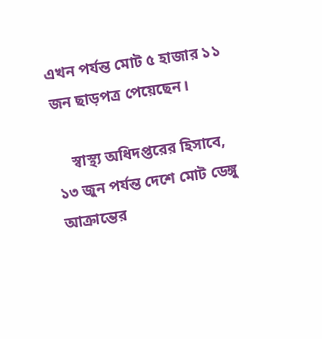এখন পর্যন্ত মোট ৫ হাজার ১১ জন ছাড়পত্র পেয়েছেন।

    স্বাস্থ্য অধিদপ্তরের হিসাবে, ১৩ জুন পর্যন্ত দেশে মোট ডেঙ্গু আক্রান্তের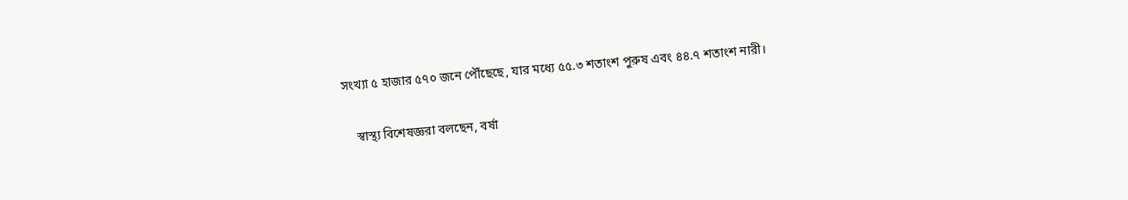সংখ্যা ৫ হাজার ৫৭০ জনে পৌঁছেছে, যার মধ্যে ৫৫.৩ শতাংশ পুরুষ এবং ৪৪.৭ শতাংশ নারী।

    স্বাস্থ্য বিশেষজ্ঞরা বলছেন, বর্ষা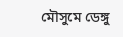মৌসুমে ডেঙ্গু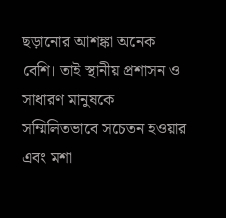ছড়ানোর আশঙ্কা অনেক বেশি। তাই স্থানীয় প্রশাসন ও সাধারণ মানুষকে সম্মিলিতভাবে সচেতন হওয়ার এবং মশা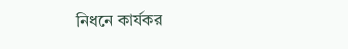নিধনে কার্যকর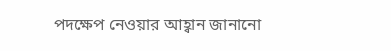পদক্ষেপ নেওয়ার আহ্বান জানানো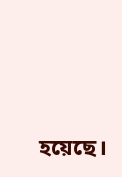হয়েছে।